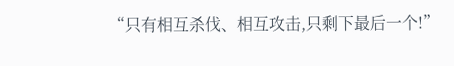“只有相互杀伐、相互攻击,只剩下最后一个!”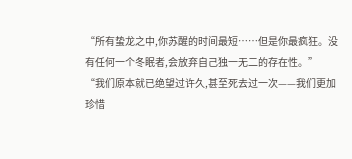“所有蛰龙之中,你苏醒的时间最短……但是你最疯狂。没有任何一个冬眠者,会放弃自己独一无二的存在性。”
“我们原本就已绝望过许久,甚至死去过一次——我们更加珍惜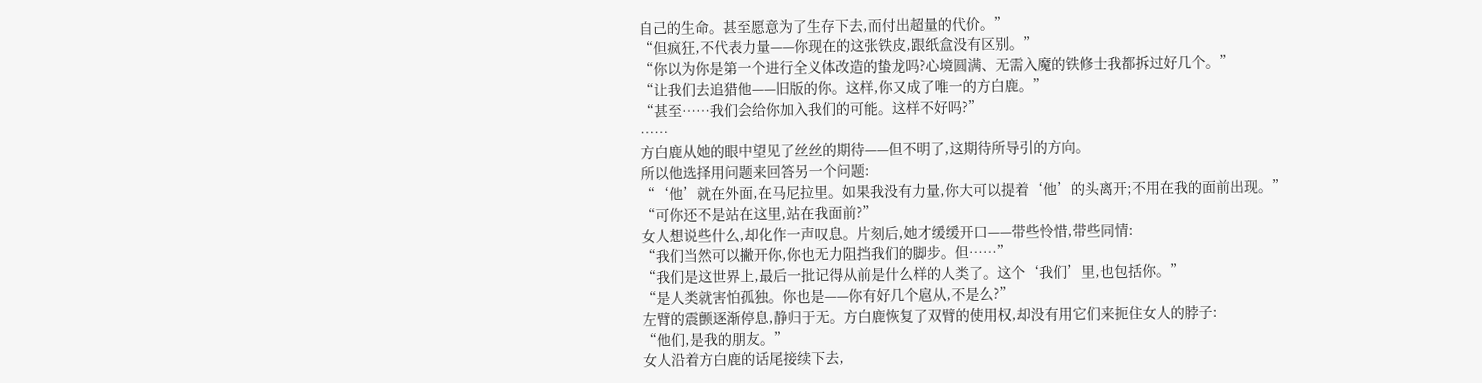自己的生命。甚至愿意为了生存下去,而付出超量的代价。”
“但疯狂,不代表力量——你现在的这张铁皮,跟纸盒没有区别。”
“你以为你是第一个进行全义体改造的蛰龙吗?心境圆满、无需入魔的铁修士我都拆过好几个。”
“让我们去追猎他——旧版的你。这样,你又成了唯一的方白鹿。”
“甚至……我们会给你加入我们的可能。这样不好吗?”
……
方白鹿从她的眼中望见了丝丝的期待——但不明了,这期待所导引的方向。
所以他选择用问题来回答另一个问题:
“‘他’就在外面,在马尼拉里。如果我没有力量,你大可以提着‘他’的头离开;不用在我的面前出现。”
“可你还不是站在这里,站在我面前?”
女人想说些什么,却化作一声叹息。片刻后,她才缓缓开口——带些怜惜,带些同情:
“我们当然可以撇开你,你也无力阻挡我们的脚步。但……”
“我们是这世界上,最后一批记得从前是什么样的人类了。这个‘我们’里,也包括你。”
“是人类就害怕孤独。你也是——你有好几个扈从,不是么?”
左臂的震颤逐渐停息,静归于无。方白鹿恢复了双臂的使用权,却没有用它们来扼住女人的脖子:
“他们,是我的朋友。”
女人沿着方白鹿的话尾接续下去,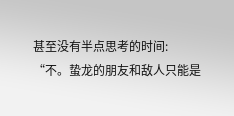甚至没有半点思考的时间:
“不。蛰龙的朋友和敌人只能是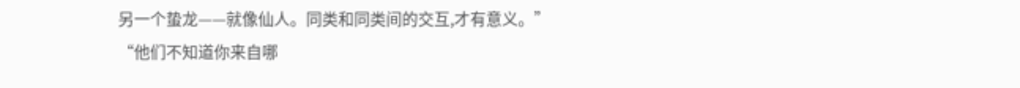另一个蛰龙——就像仙人。同类和同类间的交互,才有意义。”
“他们不知道你来自哪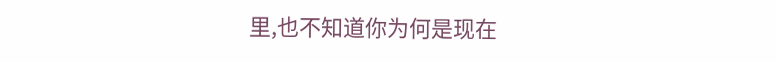里,也不知道你为何是现在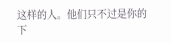这样的人。他们只不过是你的下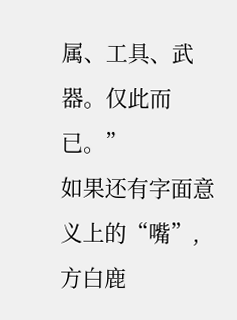属、工具、武器。仅此而已。”
如果还有字面意义上的“嘴”,方白鹿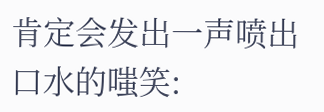肯定会发出一声喷出口水的嗤笑: